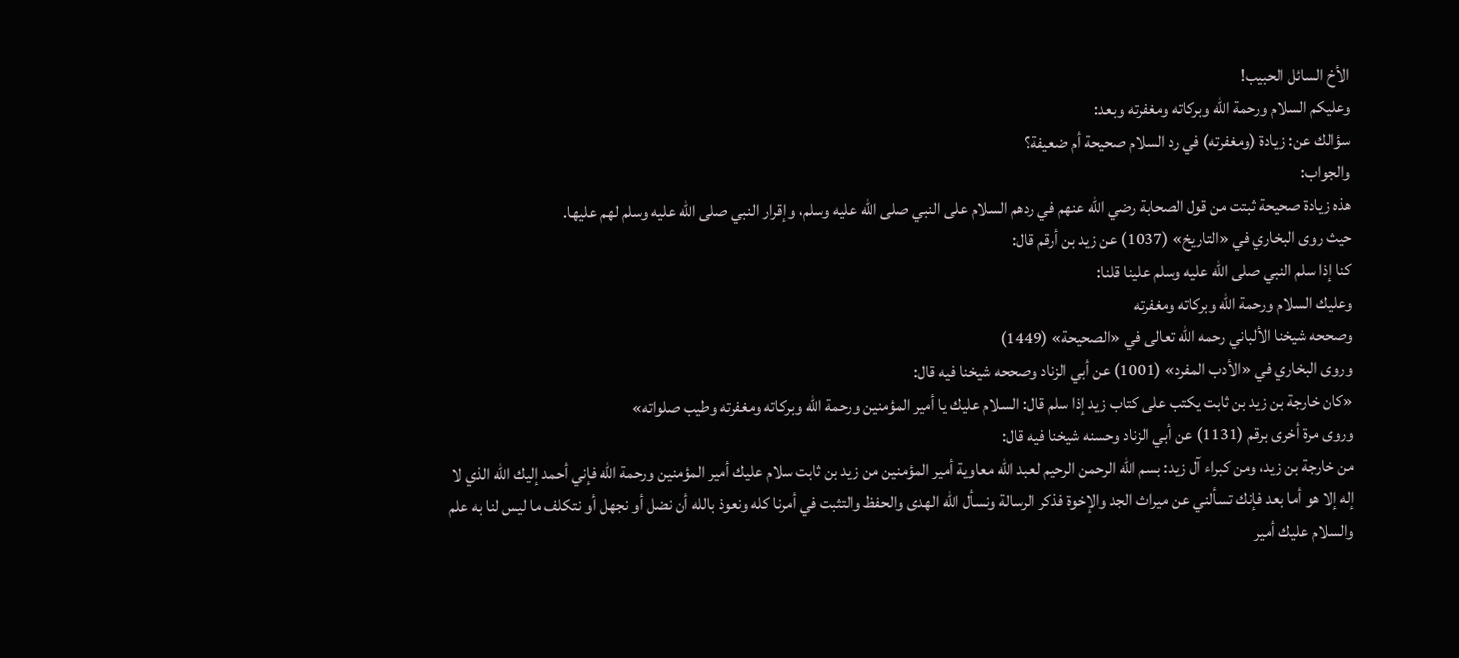الأخ السائل الحبيب!
وعليكم السلام ورحمة الله وبركاته ومغفرته وبعد:
سؤالك عن: زيادة (ومغفرته) في رد السلام صحيحة أم ضعيفة؟
والجواب:
هذه زيادة صحيحة ثبتت من قول الصحابة رضي الله عنهم في ردهم السلام على النبي صلى الله عليه وسلم، وإقرار النبي صلى الله عليه وسلم لهم عليها.
حيث روى البخاري في «التاريخ» (1037) عن زيد بن أرقم قال:
كنا إذا سلم النبي صلى الله عليه وسلم علينا قلنا:
وعليك السلام ورحمة الله وبركاته ومغفرته
وصححه شيخنا الألباني رحمه الله تعالى في «الصحيحة» (1449)
وروى البخاري في «الأدب المفرد» (1001) عن أبي الزناد وصححه شيخنا فيه قال:
«كان خارجة بن زيد بن ثابت يكتب على كتاب زيد إذا سلم قال: السلام عليك يا أمير المؤمنين ورحمة الله وبركاته ومغفرته وطيب صلواته»
وروى مرة أخرى برقم (1131) عن أبي الزناد وحسنه شيخنا فيه قال:
من خارجة بن زيد، ومن كبراء آل زيد: بسم الله الرحمن الرحيم لعبد الله معاوية أمير المؤمنين من زيد بن ثابت سلام عليك أمير المؤمنين ورحمة الله فإني أحمد إليك الله الذي لا إله إلا هو أما بعد فإنك تسألني عن ميراث الجد والإخوة فذكر الرسالة ونسأل الله الهدى والحفظ والتثبت في أمرنا كله ونعوذ بالله أن نضل أو نجهل أو نتكلف ما ليس لنا به علم والسلام عليك أمير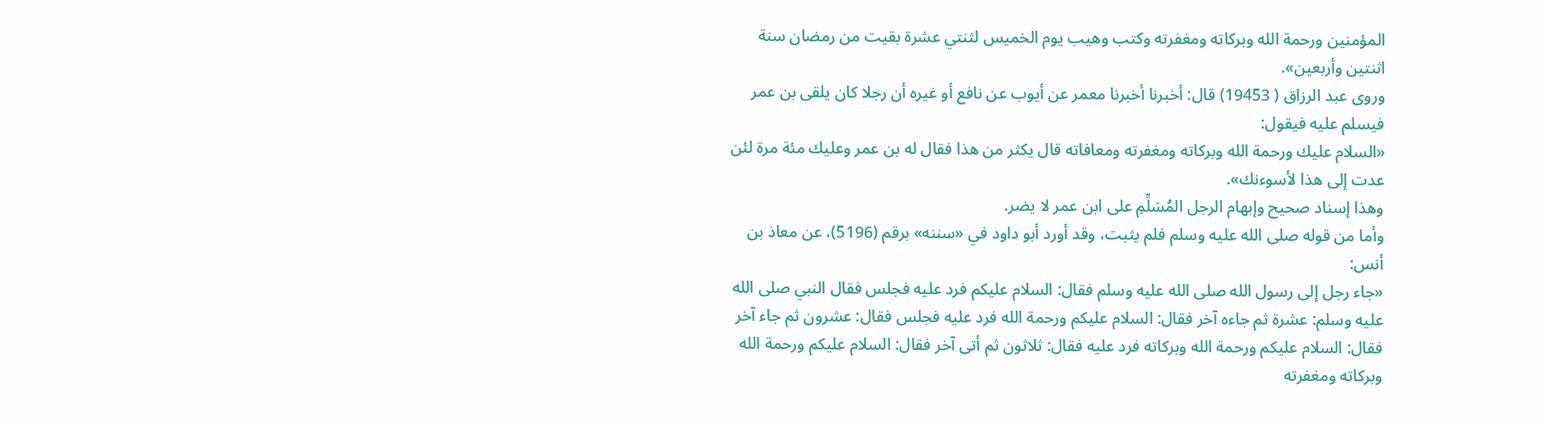المؤمنين ورحمة الله وبركاته ومغفرته وكتب وهيب يوم الخميس لثنتي عشرة بقيت من رمضان سنة اثنتين وأربعين».
وروى عبد الرزاق ( 19453) قال: أخبرنا أخبرنا معمر عن أيوب عن نافع أو غيره أن رجلا كان يلقى بن عمر فيسلم عليه فيقول:
«السلام عليك ورحمة الله وبركاته ومغفرته ومعافاته قال يكثر من هذا فقال له بن عمر وعليك مئة مرة لئن عدت إلى هذا لأسوءنك».
وهذا إسناد صحيح وإبهام الرجل المُسَلِّمِ على ابن عمر لا يضر.
وأما من قوله صلى الله عليه وسلم فلم يثبت، وقد أورد أبو داود في «سننه» برقم (5196)، عن معاذ بن أنس:
«جاء رجل إلى رسول الله صلى الله عليه وسلم فقال: السلام عليكم فرد عليه فجلس فقال النبي صلى الله عليه وسلم: عشرة ثم جاءه آخر فقال: السلام عليكم ورحمة الله فرد عليه فجلس فقال: عشرون ثم جاء آخر فقال: السلام عليكم ورحمة الله وبركاته فرد عليه فقال: ثلاثون ثم أتى آخر فقال: السلام عليكم ورحمة الله وبركاته ومغفرته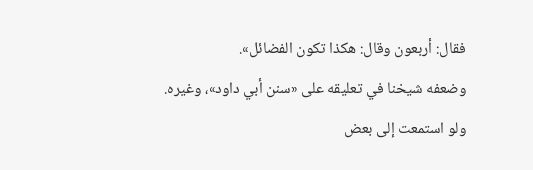فقال: أربعون وقال: هكذا تكون الفضائل».
وضعفه شيخنا في تعليقه على «سنن أبي داود»، وغيره.
ولو استمعت إلى بعض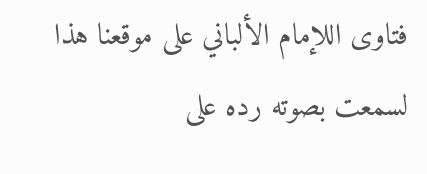فتاوى اللإمام الألباني على موقعنا هذا لسمعت بصوته رده على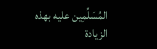المُسَلِّمِين عليه بهذه الزيادة